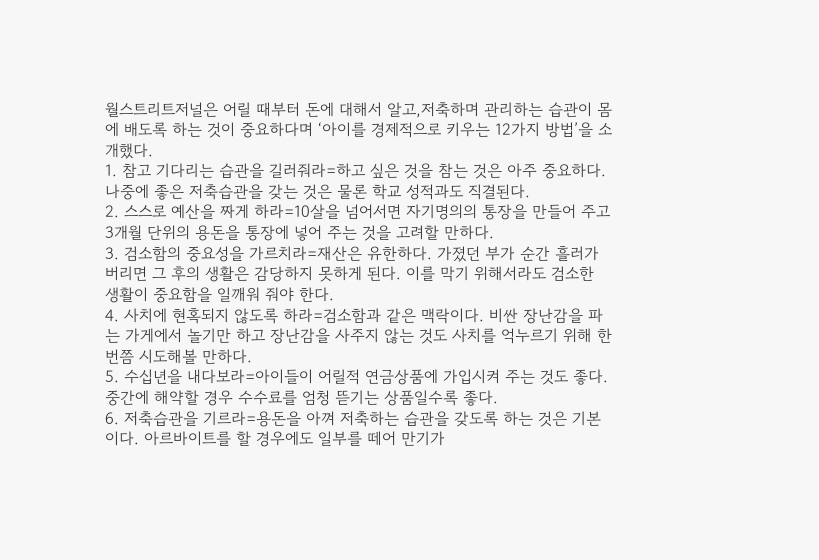월스트리트저널은 어릴 때부터 돈에 대해서 알고,저축하며 관리하는 습관이 몸에 배도록 하는 것이 중요하다며 ‘아이를 경제적으로 키우는 12가지 방법’을 소개했다.
1. 참고 기다리는 습관을 길러줘라=하고 싶은 것을 참는 것은 아주 중요하다. 나중에 좋은 저축습관을 갖는 것은 물론 학교 성적과도 직결된다.
2. 스스로 예산을 짜게 하라=10살을 넘어서면 자기명의의 통장을 만들어 주고 3개월 단위의 용돈을 통장에 넣어 주는 것을 고려할 만하다.
3. 검소함의 중요성을 가르치라=재산은 유한하다. 가졌던 부가 순간 흘러가 버리면 그 후의 생활은 감당하지 못하게 된다. 이를 막기 위해서라도 검소한 생활이 중요함을 일깨워 줘야 한다.
4. 사치에 현혹되지 않도록 하라=검소함과 같은 맥락이다. 비싼 장난감을 파는 가게에서 놀기만 하고 장난감을 사주지 않는 것도 사치를 억누르기 위해 한번쯤 시도해볼 만하다.
5. 수십년을 내다보라=아이들이 어릴적 연금상품에 가입시켜 주는 것도 좋다. 중간에 해약할 경우 수수료를 엄청 뜯기는 상품일수록 좋다.
6. 저축습관을 기르라=용돈을 아껴 저축하는 습관을 갖도록 하는 것은 기본이다. 아르바이트를 할 경우에도 일부를 떼어 만기가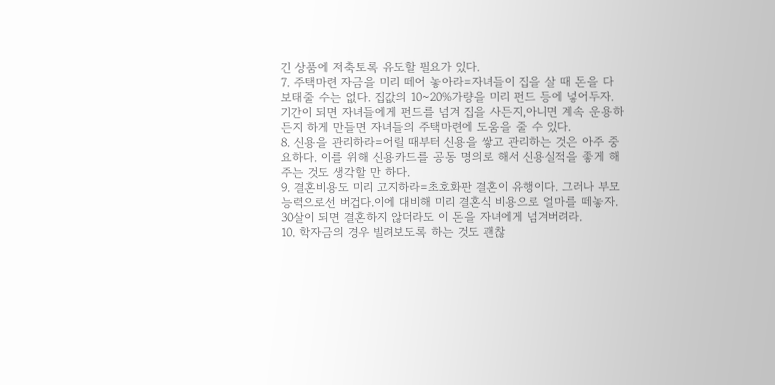긴 상품에 저축토록 유도할 필요가 있다.
7. 주택마련 자금을 미리 떼어 놓아라=자녀들이 집을 살 때 돈을 다 보태줄 수는 없다. 집값의 10~20%가량을 미리 펀드 등에 넣어두자. 기간이 되면 자녀들에게 펀드를 넘겨 집을 사든지,아니면 계속 운용하든지 하게 만들면 자녀들의 주택마련에 도움을 줄 수 있다.
8. 신용을 관리하라=어릴 때부터 신용을 쌓고 관리하는 것은 아주 중요하다. 이를 위해 신용카드를 공동 명의로 해서 신용실적을 좋게 해주는 것도 생각할 만 하다.
9. 결혼비용도 미리 고지하라=초호화판 결혼이 유행이다. 그러나 부모 능력으로선 버겁다.이에 대비해 미리 결혼식 비용으로 얼마를 떼놓자. 30살이 되면 결혼하지 않더라도 이 돈을 자녀에게 넘겨버려라.
10. 학자금의 경우 빌려보도록 하는 것도 괜찮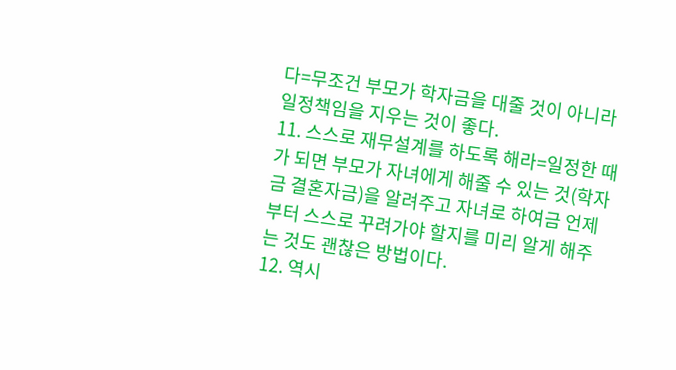다=무조건 부모가 학자금을 대줄 것이 아니라 일정책임을 지우는 것이 좋다.
11. 스스로 재무설계를 하도록 해라=일정한 때가 되면 부모가 자녀에게 해줄 수 있는 것(학자금 결혼자금)을 알려주고 자녀로 하여금 언제부터 스스로 꾸려가야 할지를 미리 알게 해주는 것도 괜찮은 방법이다.
12. 역시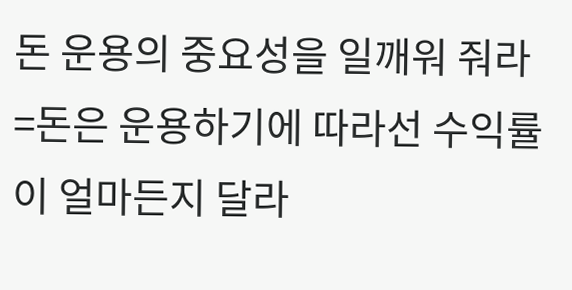돈 운용의 중요성을 일깨워 줘라=돈은 운용하기에 따라선 수익률이 얼마든지 달라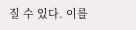질 수 있다. 이를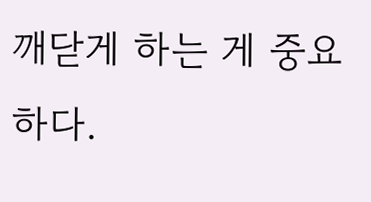깨닫게 하는 게 중요하다.